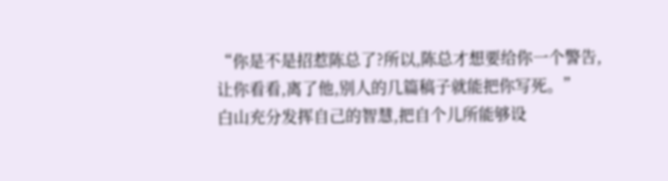“你是不是招惹陈总了?所以,陈总才想要给你一个警告,让你看看,离了他,别人的几篇稿子就能把你写死。”
白山充分发挥自己的智慧,把自个儿所能够设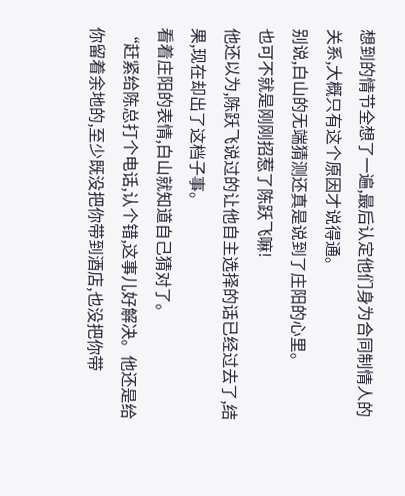想到的情节全想了一遍,最后认定他们身为合同制情人的关系,大概只有这个原因才说得通。
别说,白山的无端猜测还真是说到了庄阳的心里。
也可不就是刚刚招惹了陈跃飞嘛!
他还以为,陈跃飞说过的让他自主选择的话已经过去了,结果,现在却出了这档子事。
看着庄阳的表情,白山就知道自己猜对了。
“赶紧给陈总打个电话,认个错,这事儿好解决。他还是给你留着余地的,至少既没把你带到酒店,也没把你带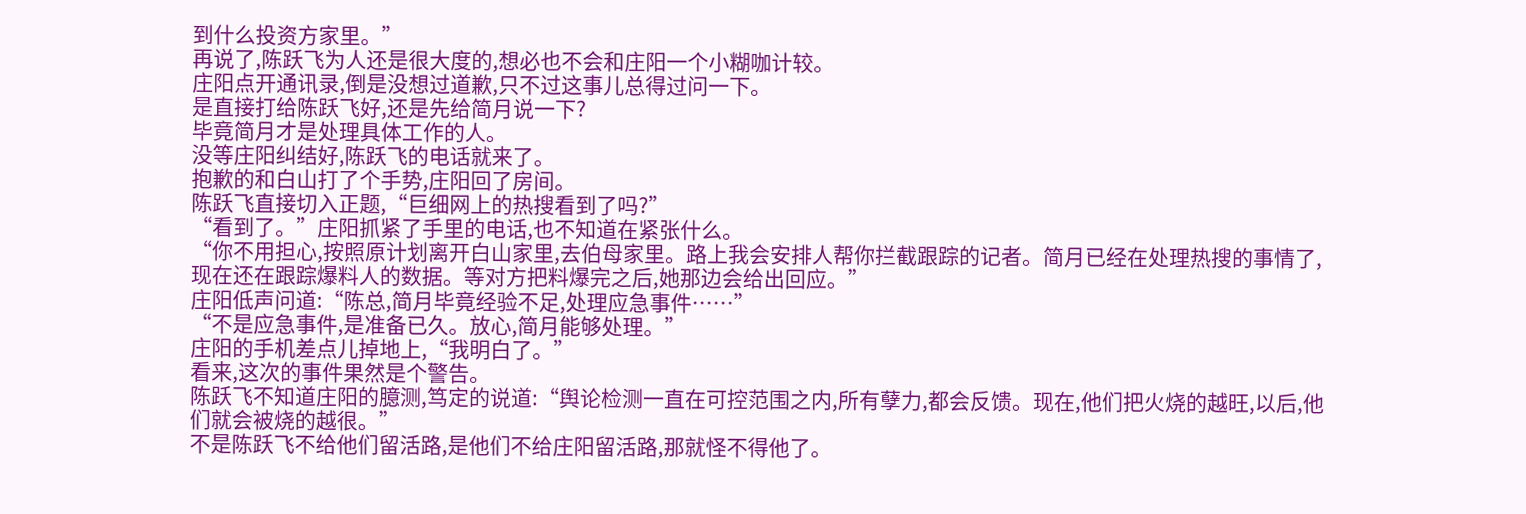到什么投资方家里。”
再说了,陈跃飞为人还是很大度的,想必也不会和庄阳一个小糊咖计较。
庄阳点开通讯录,倒是没想过道歉,只不过这事儿总得过问一下。
是直接打给陈跃飞好,还是先给简月说一下?
毕竟简月才是处理具体工作的人。
没等庄阳纠结好,陈跃飞的电话就来了。
抱歉的和白山打了个手势,庄阳回了房间。
陈跃飞直接切入正题,“巨细网上的热搜看到了吗?”
“看到了。”庄阳抓紧了手里的电话,也不知道在紧张什么。
“你不用担心,按照原计划离开白山家里,去伯母家里。路上我会安排人帮你拦截跟踪的记者。简月已经在处理热搜的事情了,现在还在跟踪爆料人的数据。等对方把料爆完之后,她那边会给出回应。”
庄阳低声问道:“陈总,简月毕竟经验不足,处理应急事件……”
“不是应急事件,是准备已久。放心,简月能够处理。”
庄阳的手机差点儿掉地上,“我明白了。”
看来,这次的事件果然是个警告。
陈跃飞不知道庄阳的臆测,笃定的说道:“舆论检测一直在可控范围之内,所有孽力,都会反馈。现在,他们把火烧的越旺,以后,他们就会被烧的越很。”
不是陈跃飞不给他们留活路,是他们不给庄阳留活路,那就怪不得他了。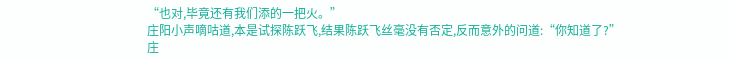“也对,毕竟还有我们添的一把火。”
庄阳小声嘀咕道,本是试探陈跃飞,结果陈跃飞丝毫没有否定,反而意外的问道:“你知道了?”
庄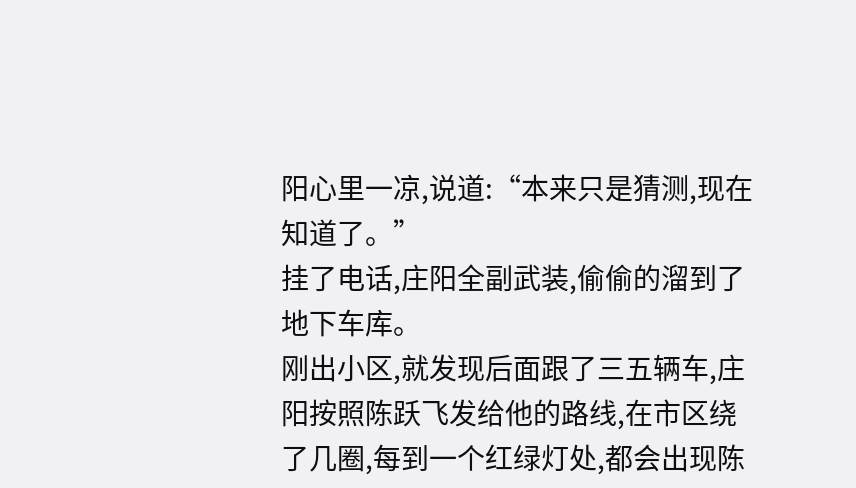阳心里一凉,说道:“本来只是猜测,现在知道了。”
挂了电话,庄阳全副武装,偷偷的溜到了地下车库。
刚出小区,就发现后面跟了三五辆车,庄阳按照陈跃飞发给他的路线,在市区绕了几圈,每到一个红绿灯处,都会出现陈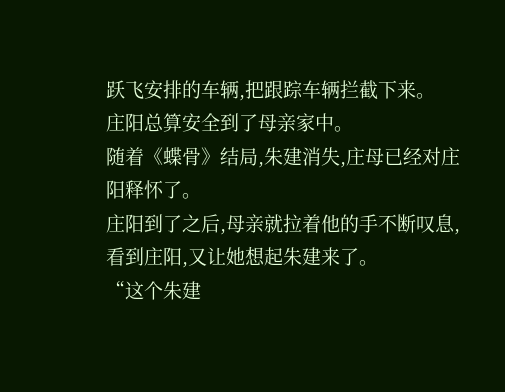跃飞安排的车辆,把跟踪车辆拦截下来。
庄阳总算安全到了母亲家中。
随着《蝶骨》结局,朱建消失,庄母已经对庄阳释怀了。
庄阳到了之后,母亲就拉着他的手不断叹息,看到庄阳,又让她想起朱建来了。
“这个朱建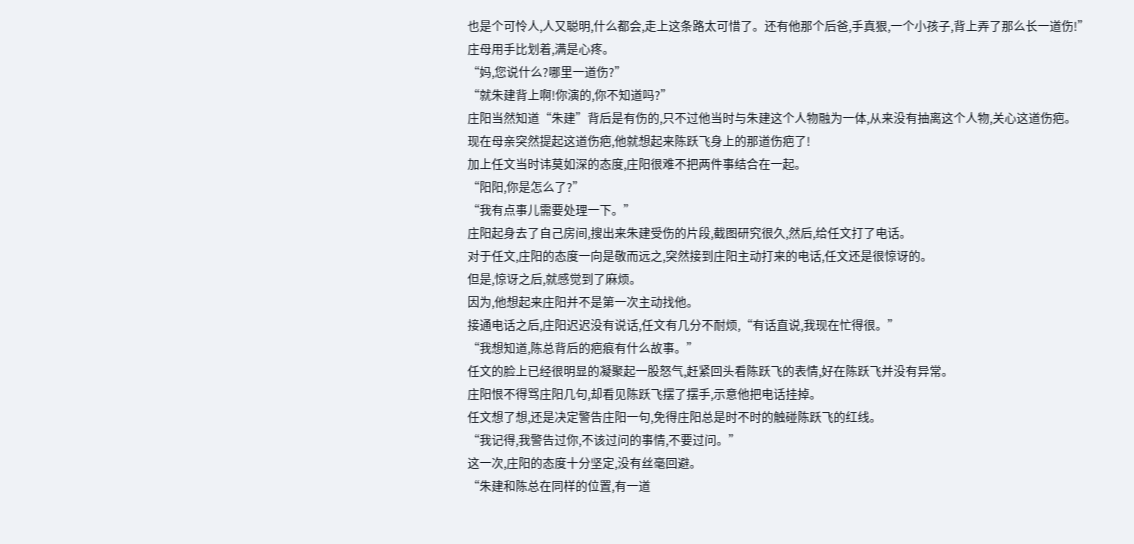也是个可怜人,人又聪明,什么都会,走上这条路太可惜了。还有他那个后爸,手真狠,一个小孩子,背上弄了那么长一道伤!”
庄母用手比划着,满是心疼。
“妈,您说什么?哪里一道伤?”
“就朱建背上啊!你演的,你不知道吗?”
庄阳当然知道“朱建”背后是有伤的,只不过他当时与朱建这个人物融为一体,从来没有抽离这个人物,关心这道伤疤。
现在母亲突然提起这道伤疤,他就想起来陈跃飞身上的那道伤疤了!
加上任文当时讳莫如深的态度,庄阳很难不把两件事结合在一起。
“阳阳,你是怎么了?”
“我有点事儿需要处理一下。”
庄阳起身去了自己房间,搜出来朱建受伤的片段,截图研究很久,然后,给任文打了电话。
对于任文,庄阳的态度一向是敬而远之,突然接到庄阳主动打来的电话,任文还是很惊讶的。
但是,惊讶之后,就感觉到了麻烦。
因为,他想起来庄阳并不是第一次主动找他。
接通电话之后,庄阳迟迟没有说话,任文有几分不耐烦,“有话直说,我现在忙得很。”
“我想知道,陈总背后的疤痕有什么故事。”
任文的脸上已经很明显的凝聚起一股怒气,赶紧回头看陈跃飞的表情,好在陈跃飞并没有异常。
庄阳恨不得骂庄阳几句,却看见陈跃飞摆了摆手,示意他把电话挂掉。
任文想了想,还是决定警告庄阳一句,免得庄阳总是时不时的触碰陈跃飞的红线。
“我记得,我警告过你,不该过问的事情,不要过问。”
这一次,庄阳的态度十分坚定,没有丝毫回避。
“朱建和陈总在同样的位置,有一道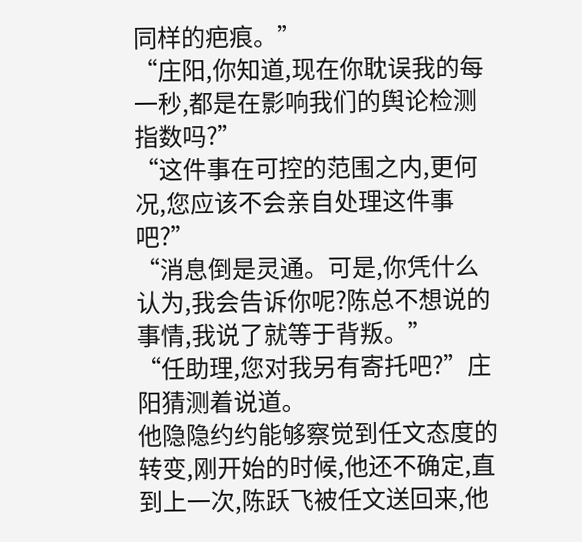同样的疤痕。”
“庄阳,你知道,现在你耽误我的每一秒,都是在影响我们的舆论检测指数吗?”
“这件事在可控的范围之内,更何况,您应该不会亲自处理这件事吧?”
“消息倒是灵通。可是,你凭什么认为,我会告诉你呢?陈总不想说的事情,我说了就等于背叛。”
“任助理,您对我另有寄托吧?”庄阳猜测着说道。
他隐隐约约能够察觉到任文态度的转变,刚开始的时候,他还不确定,直到上一次,陈跃飞被任文送回来,他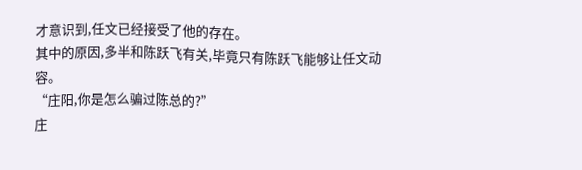才意识到,任文已经接受了他的存在。
其中的原因,多半和陈跃飞有关,毕竟只有陈跃飞能够让任文动容。
“庄阳,你是怎么骗过陈总的?”
庄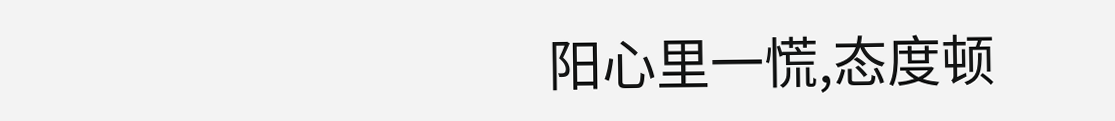阳心里一慌,态度顿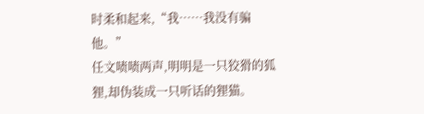时柔和起来,“我……我没有骗他。”
任文啧啧两声,明明是一只狡猾的狐狸,却伪装成一只听话的狸猫。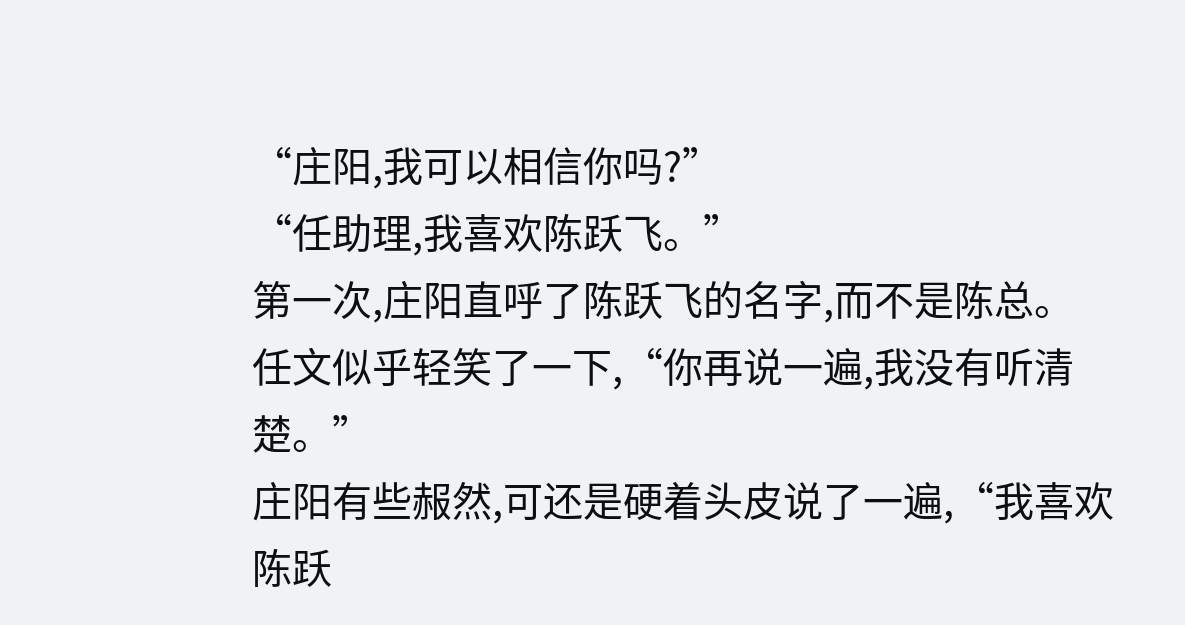“庄阳,我可以相信你吗?”
“任助理,我喜欢陈跃飞。”
第一次,庄阳直呼了陈跃飞的名字,而不是陈总。
任文似乎轻笑了一下,“你再说一遍,我没有听清楚。”
庄阳有些赧然,可还是硬着头皮说了一遍,“我喜欢陈跃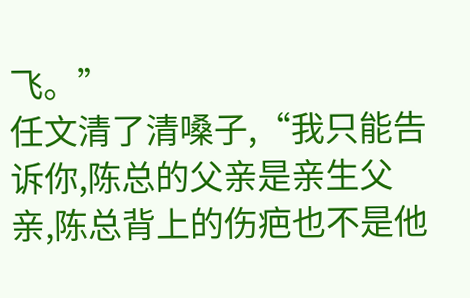飞。”
任文清了清嗓子,“我只能告诉你,陈总的父亲是亲生父亲,陈总背上的伤疤也不是他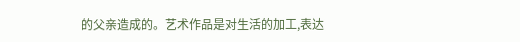的父亲造成的。艺术作品是对生活的加工,表达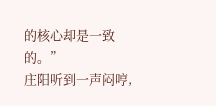的核心却是一致的。”
庄阳听到一声闷哼,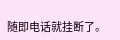随即电话就挂断了。